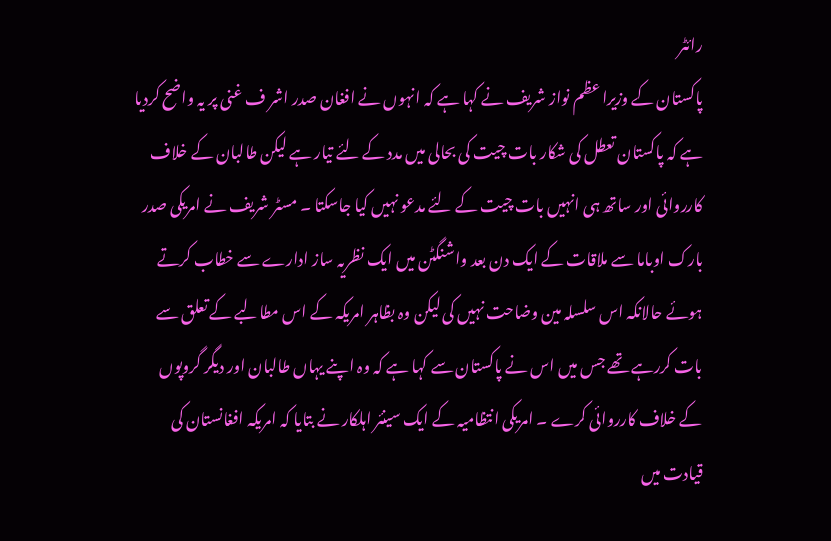رائٹر
پاکستان کے وزیرا عظم نواز شریف نے کہا ہے کہ انہوں نے افغان صدر اشر ف غنی پر یہ واضح کردیا ہے کہ پاکستان تعطل کی شکار بات چیت کی بحالی میں مدد کے لئے تیار ہے لیکن طالبان کے خلاف کارروائی اور ساتھ ہی انہیں بات چیت کے لئے مدعو نہیں کیا جاسکتا ۔ مسٹر شریف نے امریکی صدر بارک اوباما سے ملاقات کے ایک دن بعد واشنگٹن میں ایک نظریہ ساز ادارے سے خطاب کرتے ہوئے حالانکہ اس سلسلہ مین وضاحت نہیں کی لیکن وہ بظاہر امریکہ کے اس مطالبے کے تعلق سے بات کررہے تھے جس میں اس نے پاکستان سے کہا ہے کہ وہ اپنے یہاں طالبان اور دیگر گروپوں کے خلاف کارروائی کرے ۔ امریکی انتظامیہ کے ایک سینئر اہلکار نے بتایا کہ امریکہ افغانستان کی قیادت میں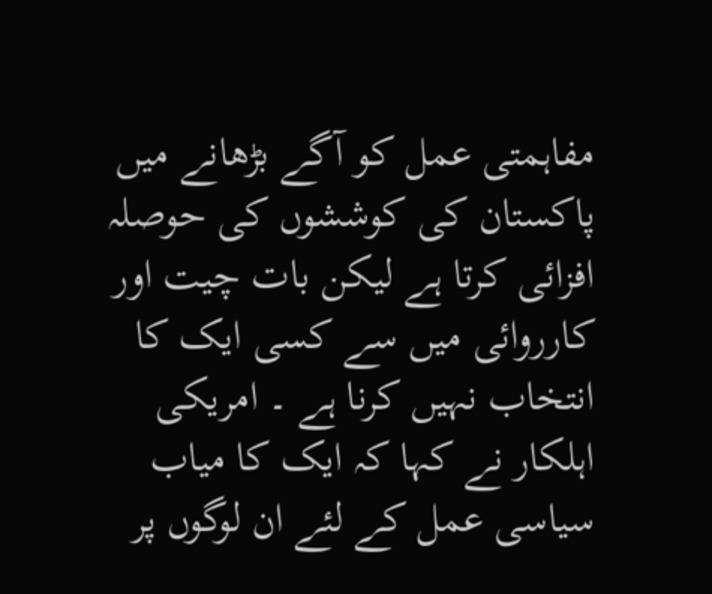مفاہمتی عمل کو آگے بڑھانے میں پاکستان کی کوششوں کی حوصلہ افزائی کرتا ہے لیکن بات چیت اور کارروائی میں سے کسی ایک کا انتخاب نہیں کرنا ہے ۔ امریکی اہلکار نے کہا کہ ایک کا میاب سیاسی عمل کے لئے ان لوگوں پر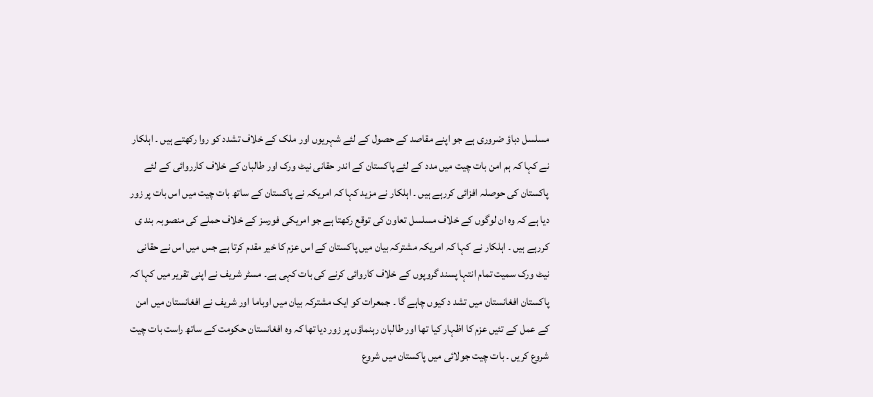مسلسل دباؤ ضروری ہے جو اپنے مقاصد کے حصول کے لئے شہریوں اور ملک کے خلاف تشدد کو روا رکھتے ہیں ۔ اہلکار نے کہا کہ ہم امن بات چیت میں مدد کے لئے پاکستان کے اندر حقانی نیٹ ورک اور طالبان کے خلاف کارروائی کے لئے پاکستان کی حوصلہ افزائی کررہے ہیں ۔ اہلکار نے مزید کہا کہ امریکہ نے پاکستان کے ساتھ بات چیت میں اس بات پر زور دیا ہے کہ وہ ان لوگوں کے خلاف مسلسل تعاون کی توقع رکھتا ہے جو امریکی فورسز کے خلاف حملے کی منصوبہ بند ی کررہے ہیں ۔ اہلکار نے کہا کہ امریکہ مشترکہ بیان میں پاکستان کے اس عزم کا خیر مقدم کرتا ہے جس میں اس نے حقانی نیٹ ورک سمیت تمام انتہا پسند گروپوں کے خلاف کاروائی کرنے کی بات کہی ہے۔ مسٹر شریف نے اپنی تقریر میں کہا کہ پاکستان افغانستان میں تشد د کیوں چاہے گا ۔ جمعرات کو ایک مشترکہ بیان میں اوباما اور شریف نے افغانستان میں امن کے عمل کے تئیں عزم کا اظہار کیا تھا اور طالبان رہنماؤں پر زور دیا تھا کہ وہ افغانستان حکومت کے ساتھ راست بات چیت شروع کریں ۔ بات چیت جولائی میں پاکستان میں شروع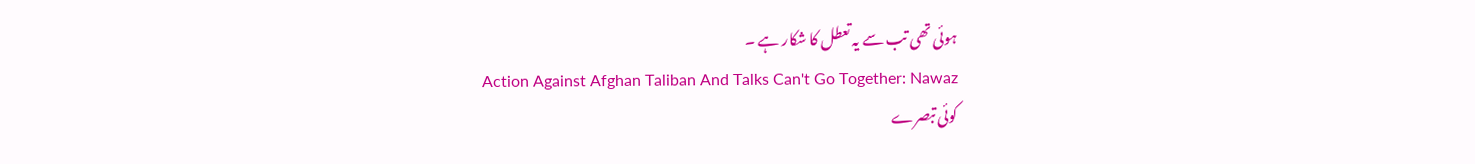ہوئی تھی تب سے یہ تعطل کا شکار ہے ۔
Action Against Afghan Taliban And Talks Can't Go Together: Nawaz
کوئی تبصرے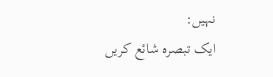نہیں:
ایک تبصرہ شائع کریں